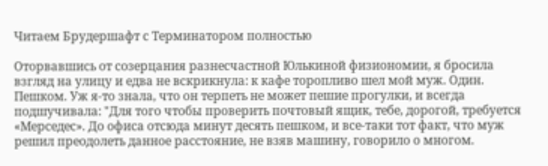Читаем Брудершафт с Терминатором полностью

Оторвавшись от созерцания разнесчастной Юлькиной физиономии, я бросила взгляд на улицу и едва не вскрикнула: к кафе торопливо шел мой муж. Один. Пешком. Уж я-то знала, что он терпеть не может пешие прогулки, и всегда подшучивала: "Для того чтобы проверить почтовый ящик, тебе, дорогой, требуется «Мерседес». До офиса отсюда минут десять пешком, и все-таки тот факт, что муж решил преодолеть данное расстояние, не взяв машину, говорило о многом.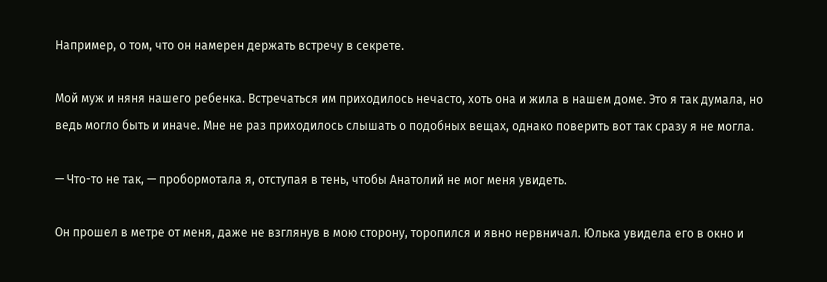Например, о том, что он намерен держать встречу в секрете.

Мой муж и няня нашего ребенка. Встречаться им приходилось нечасто, хоть она и жила в нашем доме. Это я так думала, но ведь могло быть и иначе. Мне не раз приходилось слышать о подобных вещах, однако поверить вот так сразу я не могла.

— Что-то не так, — пробормотала я, отступая в тень, чтобы Анатолий не мог меня увидеть.

Он прошел в метре от меня, даже не взглянув в мою сторону, торопился и явно нервничал. Юлька увидела его в окно и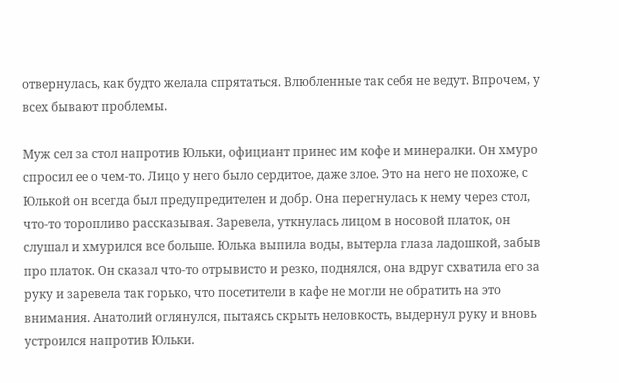отвернулась, как будто желала спрятаться. Влюбленные так себя не ведут. Впрочем, у всех бывают проблемы.

Муж сел за стол напротив Юльки, официант принес им кофе и минералки. Он хмуро спросил ее о чем-то. Лицо у него было сердитое, даже злое. Это на него не похоже, с Юлькой он всегда был предупредителен и добр. Она перегнулась к нему через стол, что-то торопливо рассказывая. Заревела, уткнулась лицом в носовой платок, он слушал и хмурился все больше. Юлька выпила воды, вытерла глаза ладошкой, забыв про платок. Он сказал что-то отрывисто и резко, поднялся, она вдруг схватила его за руку и заревела так горько, что посетители в кафе не могли не обратить на это внимания. Анатолий оглянулся, пытаясь скрыть неловкость, выдернул руку и вновь устроился напротив Юльки.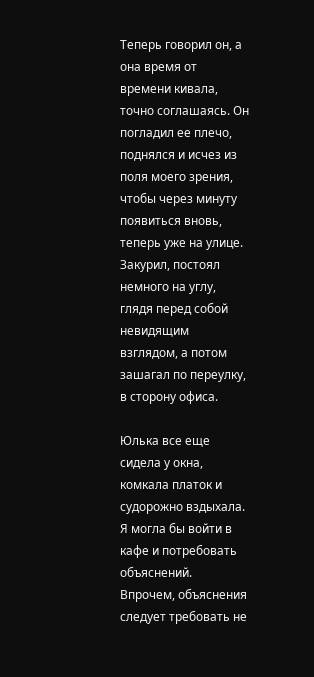Теперь говорил он, а она время от времени кивала, точно соглашаясь. Он погладил ее плечо, поднялся и исчез из поля моего зрения, чтобы через минуту появиться вновь, теперь уже на улице. Закурил, постоял немного на углу, глядя перед собой невидящим взглядом, а потом зашагал по переулку, в сторону офиса.

Юлька все еще сидела у окна, комкала платок и судорожно вздыхала. Я могла бы войти в кафе и потребовать объяснений. Впрочем, объяснения следует требовать не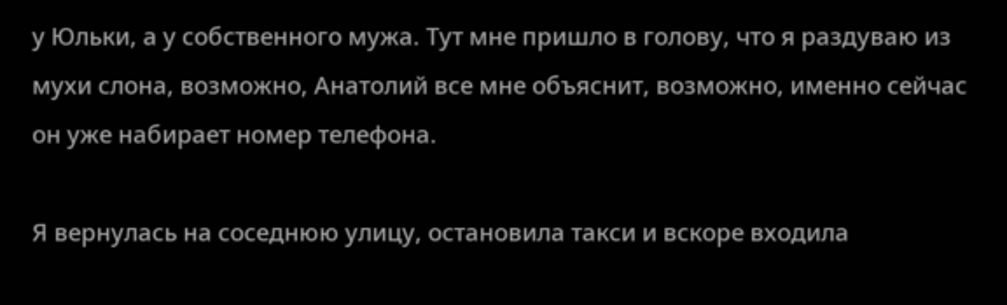у Юльки, а у собственного мужа. Тут мне пришло в голову, что я раздуваю из мухи слона, возможно, Анатолий все мне объяснит, возможно, именно сейчас он уже набирает номер телефона.

Я вернулась на соседнюю улицу, остановила такси и вскоре входила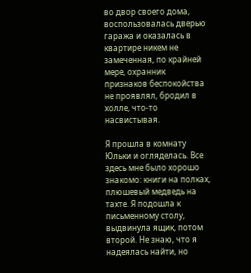во двор своего дома, воспользовалась дверью гаража и оказалась в квартире никем не замеченная, по крайней мере, охранник признаков беспокойства не проявлял, бродил в холле, что-то насвистывая.

Я прошла в комнату Юльки и огляделась. Все здесь мне было хорошо знакомо: книги на полках, плюшевый медведь на тахте. Я подошла к письменному столу, выдвинула ящик, потом второй. Не знаю, что я надеялась найти, но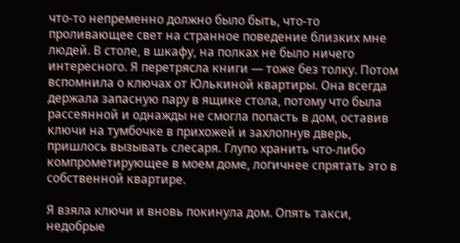что-то непременно должно было быть, что-то проливающее свет на странное поведение близких мне людей. В столе, в шкафу, на полках не было ничего интересного. Я перетрясла книги — тоже без толку. Потом вспомнила о ключах от Юлькиной квартиры. Она всегда держала запасную пару в ящике стола, потому что была рассеянной и однажды не смогла попасть в дом, оставив ключи на тумбочке в прихожей и захлопнув дверь, пришлось вызывать слесаря. Глупо хранить что-либо компрометирующее в моем доме, логичнее спрятать это в собственной квартире.

Я взяла ключи и вновь покинула дом. Опять такси, недобрые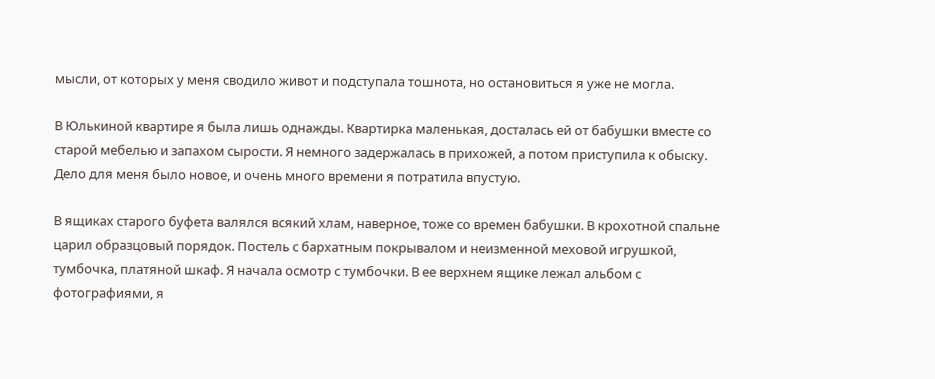мысли, от которых у меня сводило живот и подступала тошнота, но остановиться я уже не могла.

В Юлькиной квартире я была лишь однажды. Квартирка маленькая, досталась ей от бабушки вместе со старой мебелью и запахом сырости. Я немного задержалась в прихожей, а потом приступила к обыску. Дело для меня было новое, и очень много времени я потратила впустую.

В ящиках старого буфета валялся всякий хлам, наверное, тоже со времен бабушки. В крохотной спальне царил образцовый порядок. Постель с бархатным покрывалом и неизменной меховой игрушкой, тумбочка, платяной шкаф. Я начала осмотр с тумбочки. В ее верхнем ящике лежал альбом с фотографиями, я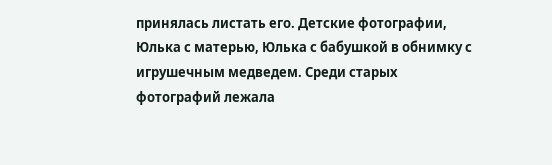принялась листать его. Детские фотографии, Юлька с матерью, Юлька с бабушкой в обнимку с игрушечным медведем. Среди старых фотографий лежала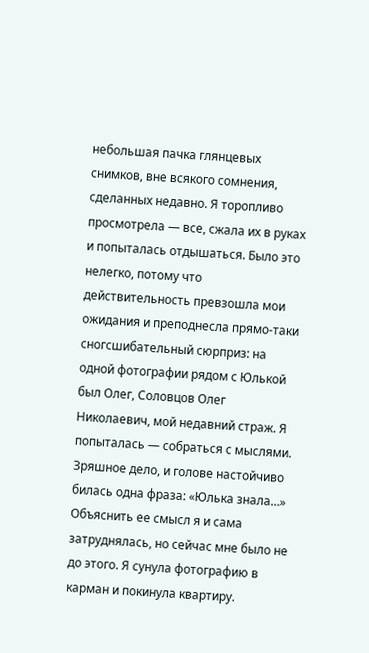небольшая пачка глянцевых снимков, вне всякого сомнения, сделанных недавно. Я торопливо просмотрела — все, сжала их в руках и попыталась отдышаться. Было это нелегко, потому что действительность превзошла мои ожидания и преподнесла прямо-таки сногсшибательный сюрприз: на одной фотографии рядом с Юлькой был Олег, Соловцов Олег Николаевич, мой недавний страж. Я попыталась — собраться с мыслями. Зряшное дело, и голове настойчиво билась одна фраза: «Юлька знала…» Объяснить ее смысл я и сама затруднялась, но сейчас мне было не до этого. Я сунула фотографию в карман и покинула квартиру.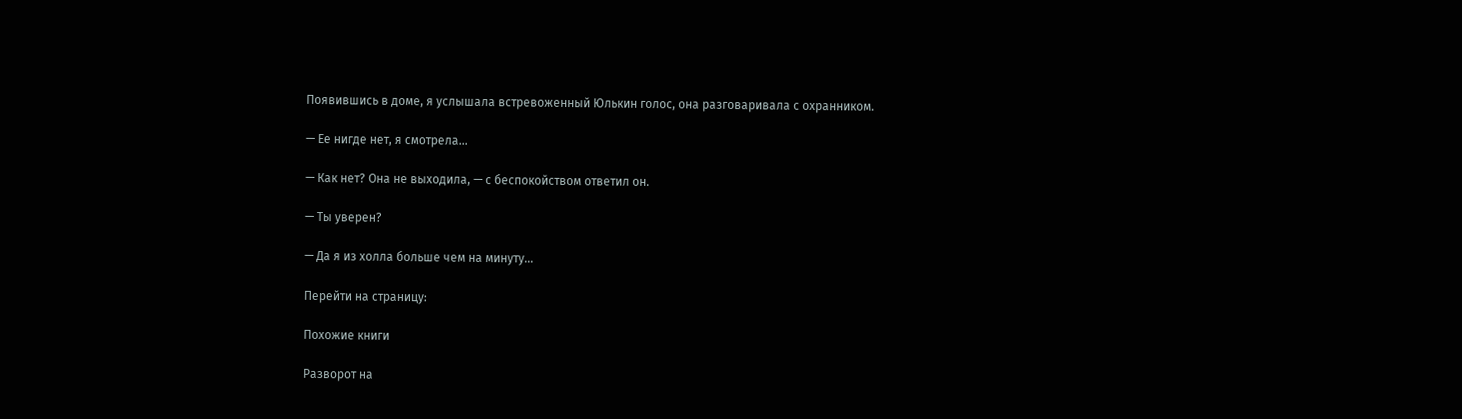Появившись в доме, я услышала встревоженный Юлькин голос, она разговаривала с охранником.

— Ее нигде нет, я смотрела…

— Как нет? Она не выходила, — с беспокойством ответил он.

— Ты уверен?

— Да я из холла больше чем на минуту…

Перейти на страницу:

Похожие книги

Разворот на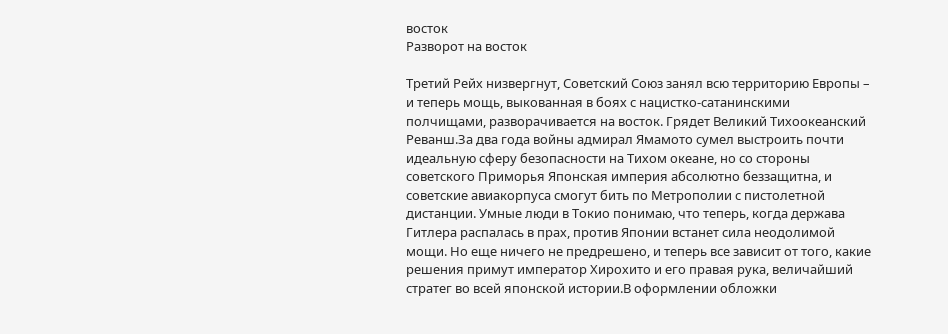восток
Разворот на восток

Третий Рейх низвергнут, Советский Союз занял всю территорию Европы – и теперь мощь, выкованная в боях с нацистко-сатанинскими полчищами, разворачивается на восток. Грядет Великий Тихоокеанский Реванш.За два года войны адмирал Ямамото сумел выстроить почти идеальную сферу безопасности на Тихом океане, но со стороны советского Приморья Японская империя абсолютно беззащитна, и советские авиакорпуса смогут бить по Метрополии с пистолетной дистанции. Умные люди в Токио понимаю, что теперь, когда держава Гитлера распалась в прах, против Японии встанет сила неодолимой мощи. Но еще ничего не предрешено, и теперь все зависит от того, какие решения примут император Хирохито и его правая рука, величайший стратег во всей японской истории.В оформлении обложки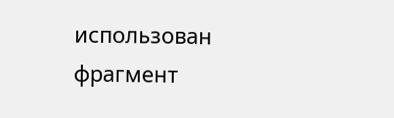использован фрагмент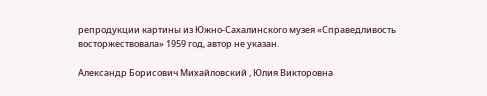репродукции картины из Южно-Сахалинского музея «Справедливость восторжествовала» 1959 год, автор не указан.

Александр Борисович Михайловский , Юлия Викторовна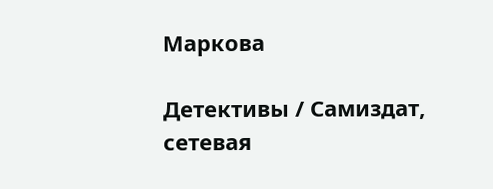Маркова

Детективы / Самиздат, сетевая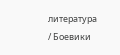литература / Боевики